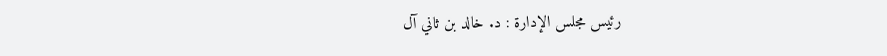رئيس مجلس الإدارة : د. خالد بن ثاني آل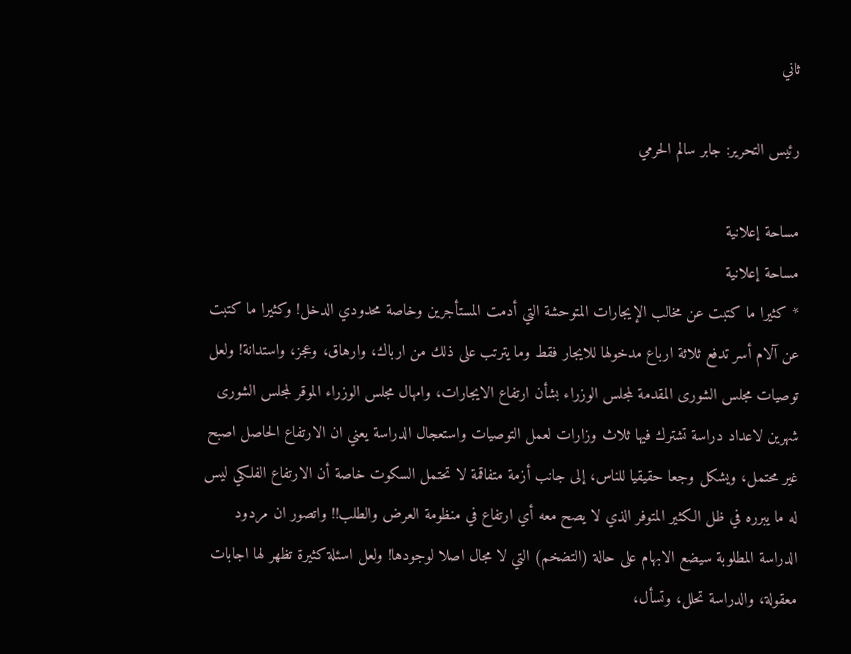ثاني

رئيس التحرير: جابر سالم الحرمي

مساحة إعلانية
مساحة إعلانية
* كثيرا ما كتبت عن مخالب الإيجارات المتوحشة التي أدمت المستأجرين وخاصة محدودي الدخل! وكثيرا ما كتبت عن آلام أسر تدفع ثلاثة ارباع مدخولها للايجار فقط وما يترتب على ذلك من ارباك، وارهاق، وعجز، واستدانة! ولعل توصيات مجلس الشورى المقدمة لمجلس الوزراء بشأن ارتفاع الايجارات، وامهال مجلس الوزراء الموقر لمجلس الشورى شهرين لاعداد دراسة تشترك فيها ثلاث وزارات لعمل التوصيات واستعجال الدراسة يعني ان الارتفاع الحاصل اصبح غير محتمل، ويشكل وجعا حقيقيا للناس، إلى جانب أزمة متفاقمة لا تحتمل السكوت خاصة أن الارتفاع الفلكي ليس له ما يبرره في ظل الكثير المتوفر الذي لا يصح معه أي ارتفاع في منظومة العرض والطلب!! واتصور ان مردود الدراسة المطلوبة سيضع الابهام على حالة (التضخم) التي لا مجال اصلا لوجودها! ولعل اسئلة كثيرة تظهر لها اجابات معقولة، والدراسة تحلل، وتسأل،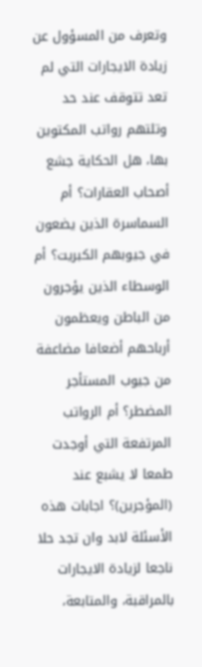وتعرف من المسؤول عن زيادة الايجارات التي لم تعد تتوقف عند حد وتلتهم رواتب المكتوين بها، هل الحكاية جشع أصحاب العقارات؟ أم السماسرة الذين يضعون في جيوبهم الكبريت؟ أم الوسطاء الذين يؤجرون من الباطن ويعظمون أرباحهم أضعافا مضاعفة من جيوب المستأجر المضطر؟ أم الرواتب المرتفعة التي أوجدت طمعا لا يشبع عند (المؤجرين)؟ اجابات هذه الأسئلة لابد وان تجد حلا ناجعا لزيادة الايجارات بالمراقبة، والمتابعة،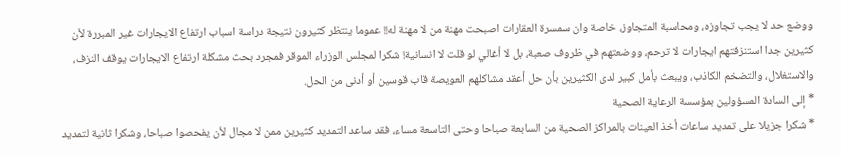ووضع حد لا يجب تجاوزه، ومحاسبة المتجاوز، خاصة وان سمسرة العقارات اصبحت مهنة من لا مهنة له!! عموما ينتظر كثيرون نتيجة دراسة اسباب ارتفاع الايجارات غير المبررة لأن كثيرين جدا استنزفتهم ايجارات لا ترحم، ووضعتهم في ظروف صعبة، بل لا أغالي لو قلت لا انسانية! شكرا لمجلس الوزراء الموقر فمجرد بحث مشكلة ارتفاع الايجارات يوقف النزف، والاستغلال، والتضخم الكاذب، ويبعث بأمل كبير لدى الكثيرين بأن حل أعقد مشاكلهم العويصة قاب قوسين أو أدنى من الحل.
* إلى السادة المسؤولين بمؤسسة الرعاية الصحية
* شكرا جزيلا على تمديد ساعات أخذ العينات بالمراكز الصحية من السابعة صباحا وحتى التاسعة مساء، فقد ساعد التمديد كثيرين ممن لا مجال لأن يفحصوا صباحا، وشكرا ثانية لتمديد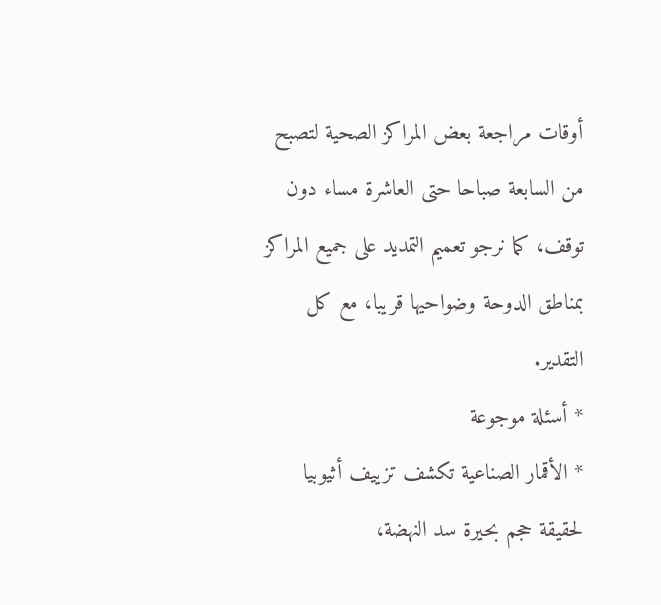أوقات مراجعة بعض المراكز الصحية لتصبح من السابعة صباحا حتى العاشرة مساء دون توقف، كما نرجو تعميم التمديد على جميع المراكز بمناطق الدوحة وضواحيها قريبا، مع كل التقدير.
* أسئلة موجوعة
* الأقمار الصناعية تكشف تزييف أثيوبيا لحقيقة حجم بحيرة سد النهضة،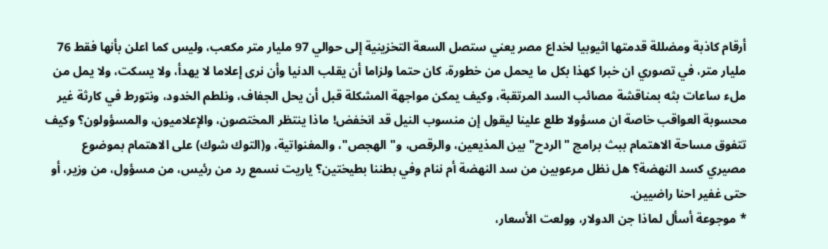أرقام كاذبة ومضللة قدمتها اثيوبيا لخداع مصر يعني ستصل السعة التخزينية إلى حوالي 97 مليار متر مكعب، وليس كما اعلن بأنها فقط 76 مليار متر، في تصوري ان خبرا كهذا بكل ما يحمل من خطورة، كان حتما ولزاما أن يقلب الدنيا وأن نرى إعلاما لا يهدأ، ولا يسكت، ولا يمل من ملء ساعات بثه بمناقشة مصائب السد المرتقبة، وكيف يمكن مواجهة المشكلة قبل أن يحل الجفاف، ونلطم الخدود، ونتورط في كارثة غير محسوبة العواقب خاصة ان مسؤولا طلع علينا ليقول إن منسوب النيل قد انخفض! ماذا ينتظر المختصون، والإعلاميون، والمسؤولون؟ وكيف تتفوق مساحة الاهتمام ببث برامج "الردح" بين المذيعين، والرقص، و"الهجص"، والمغنواتية، و(التوك شوك) على الاهتمام بموضوع مصيري كسد النهضة؟ هل نظل مرعوبين من سد النهضة أم ننام وفي بطننا بطيختين؟ ياريت نسمع رد من رئيس، من مسؤول، من وزير، أو حتى غفير احنا راضيين.
* موجوعة أسأل لماذا جن الدولار، وولعت الأسعار،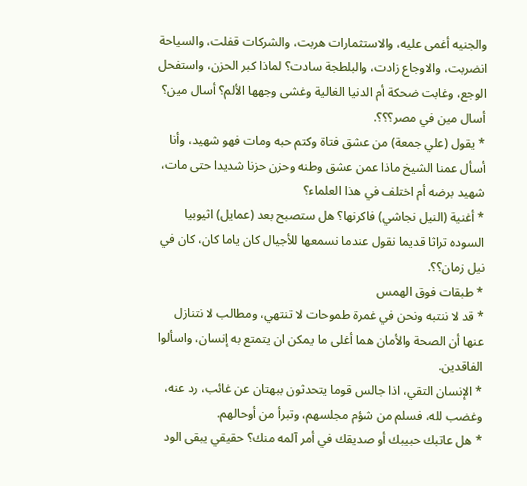والجنيه أغمى عليه، والاستثمارات هربت، والشركات قفلت، والسياحة انضربت، والاوجاع زادت، والبلطجة سادت؟ لماذا كبر الحزن، واستفحل الوجع، وغابت ضحكة أم الدنيا الغالية وغشى وجهها الألم؟ أسال مين؟ أسال مين في مصر؟؟؟.
* يقول (علي جمعة) من عشق فتاة وكتم حبه ومات فهو شهيد، وأنا أسأل عمنا الشيخ ماذا عمن عشق وطنه وحزن حزنا شديدا حتى مات، شهيد برضه أم اختلف في هذا العلماء؟
* أغنية (النيل نجاشي) فاكرنها؟ هل ستصبح بعد (عمايل) اثيوبيا السوده تراثا قديما نقول عندما نسمعها للأجيال كان ياما كان، كان في نيل زمان؟؟.
* طبقات فوق الهمس
* قد لا ننتبه ونحن في غمرة طموحات لا تنتهي، ومطالب لا نتنازل عنها أن الصحة والأمان هما أغلى ما يمكن ان يتمتع به إنسان، واسألوا الفاقدين.
* الإنسان التقي، اذا جالس قوما يتحدثون ببهتان عن غائب، رد عنه، وغضب لله، فسلم من شؤم مجلسهم، وتبرأ من أوحالهم.
* هل عاتبك حبيبك أو صديقك في أمر آلمه منك؟ حقيقي يبقى الود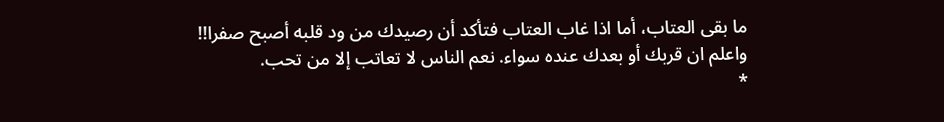ما بقى العتاب، أما اذا غاب العتاب فتأكد أن رصيدك من ود قلبه أصبح صفرا!! واعلم ان قربك أو بعدك عنده سواء. نعم الناس لا تعاتب إلا من تحب.
*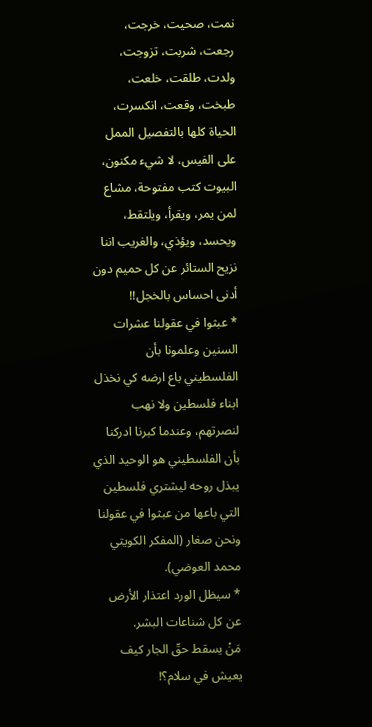نمت، صحيت، خرجت، رجعت، شربت، تزوجت، ولدت، طلقت، خلعت، طبخت، وقعت، انكسرت، الحياة كلها بالتفصيل الممل على الفيس، لا شيء مكنون، البيوت كتب مفتوحة، مشاع لمن يمر، ويقرأ، ويلتقط، ويحسد، ويؤذي، والغريب اننا نزيح الستائر عن كل حميم دون أدنى احساس بالخجل!!
* عبثوا في عقولنا عشرات السنين وعلمونا بأن الفلسطيني باع ارضه كي نخذل ابناء فلسطين ولا نهب لنصرتهم، وعندما كبرنا ادركنا بأن الفلسطيني هو الوحيد الذي يبذل روحه ليشتري فلسطين التي باعها من عبثوا في عقولنا ونحن صغار (المفكر الكويتي محمد العوضي).
* سيظل الورد اعتذار الأرض عن كل شناعات البشر.
مَنْ يسقط حقّ الجار كيف يعيش في سلام؟!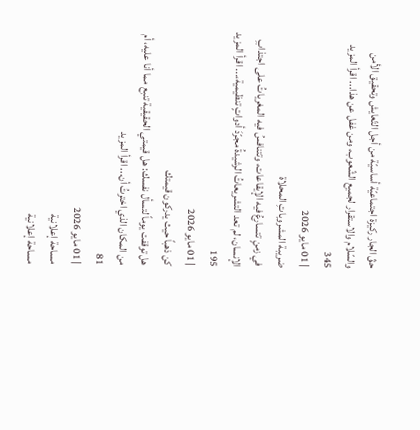حقّ الجار ركيزة اجتماعيّة أساسيّة من أجل التّعايش وتحقيق الأمن والسّلام والاستقرار لجميع الشّعوب، ومن غفل عن هذا... اقرأ المزيد
345
| 01 مايو 2026
ضريبة المشروباتِ المحلاة
في زمنٍ تتسارعُ فيه الإيقاعات، وتتنافسُ فيه المغرياتُ على اجتذابِ الإنسان، لم تعد التشريعاتُ الرشيدةُ مجرّدَ أدواتٍ تنظيمية،... اقرأ المزيد
195
| 01 مايو 2026
كن ذهباً حيث يدركون قيمتك
هل توقفت يوماً لتسأل نفسك: هل قيمتي الحقيقية تنبع مما أنا عليه، أم من المكان الذي اخترتُ أن... اقرأ المزيد
81
| 01 مايو 2026
مساحة إعلانية
مساحة إعلانية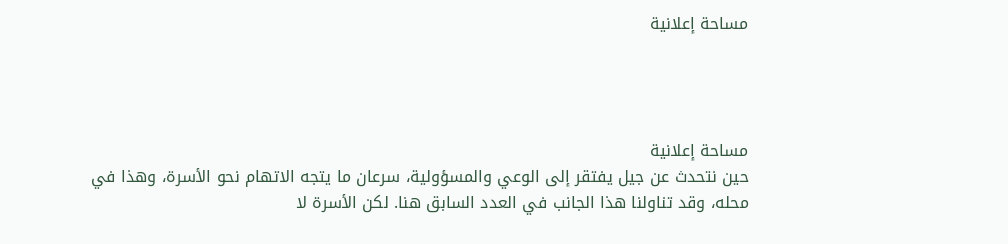مساحة إعلانية




مساحة إعلانية
حين نتحدث عن جيل يفتقر إلى الوعي والمسؤولية، سرعان ما يتجه الاتهام نحو الأسرة، وهذا في محله، وقد تناولنا هذا الجانب في العدد السابق هنا. لكن الأسرة لا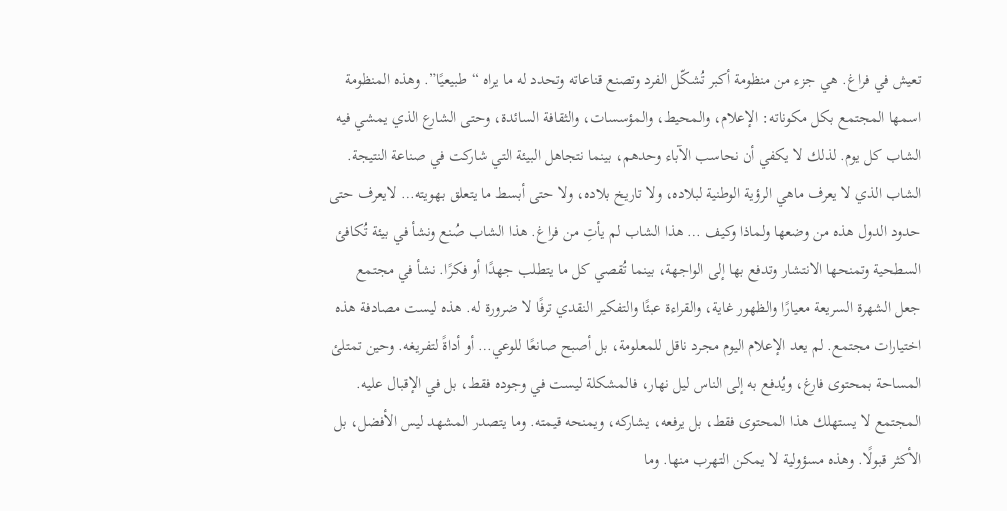تعيش في فراغ. هي جزء من منظومة أكبر تُشكّل الفرد وتصنع قناعاته وتحدد له ما يراه “طبيعيًا”. وهذه المنظومة اسمها المجتمع بكل مكوناته: الإعلام، والمحيط، والمؤسسات، والثقافة السائدة، وحتى الشارع الذي يمشي فيه الشاب كل يوم. لذلك لا يكفي أن نحاسب الآباء وحدهم، بينما نتجاهل البيئة التي شاركت في صناعة النتيجة. الشاب الذي لا يعرف ماهي الرؤية الوطنية لبلاده، ولا تاريخ بلاده، ولا حتى أبسط ما يتعلق بهويته… لايعرف حتى حدود الدول هذه من وضعها ولماذا وكيف … هذا الشاب لم يأتِ من فراغ. هذا الشاب صُنع ونشأ في بيئة تُكافئ السطحية وتمنحها الانتشار وتدفع بها إلى الواجهة، بينما تُقصي كل ما يتطلب جهدًا أو فكرًا. نشأ في مجتمع جعل الشهرة السريعة معيارًا والظهور غاية، والقراءة عبئًا والتفكير النقدي ترفًا لا ضرورة له. هذه ليست مصادفة هذه اختيارات مجتمع. لم يعد الإعلام اليوم مجرد ناقل للمعلومة، بل أصبح صانعًا للوعي… أو أداةً لتفريغه. وحين تمتلئ المساحة بمحتوى فارغ، ويُدفع به إلى الناس ليل نهار، فالمشكلة ليست في وجوده فقط، بل في الإقبال عليه. المجتمع لا يستهلك هذا المحتوى فقط، بل يرفعه، يشاركه، ويمنحه قيمته. وما يتصدر المشهد ليس الأفضل، بل الأكثر قبولًا. وهذه مسؤولية لا يمكن التهرب منها. وما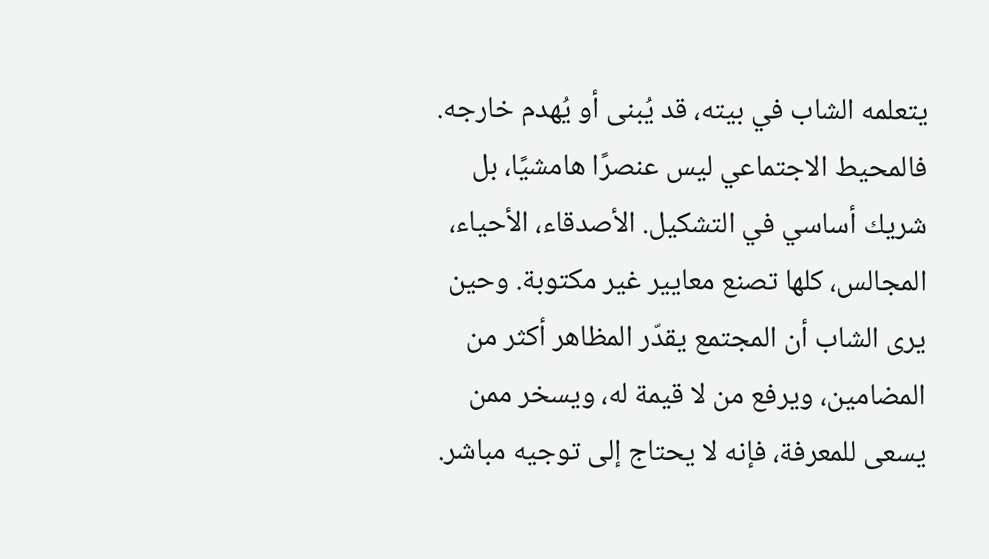يتعلمه الشاب في بيته، قد يُبنى أو يُهدم خارجه. فالمحيط الاجتماعي ليس عنصرًا هامشيًا، بل شريك أساسي في التشكيل. الأصدقاء، الأحياء، المجالس، كلها تصنع معايير غير مكتوبة. وحين يرى الشاب أن المجتمع يقدّر المظاهر أكثر من المضامين، ويرفع من لا قيمة له، ويسخر ممن يسعى للمعرفة، فإنه لا يحتاج إلى توجيه مباشر.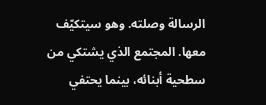الرسالة وصلته. وهو سيتكيّف معها. المجتمع الذي يشتكي من سطحية أبنائه، بينما يحتفي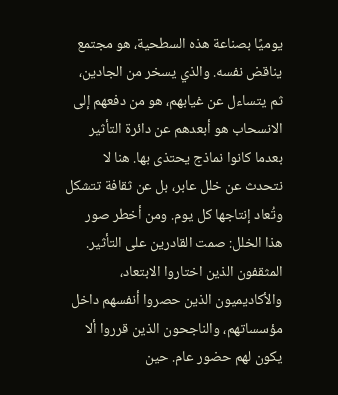يوميًا بصناعة هذه السطحية، هو مجتمع يناقض نفسه. والذي يسخر من الجادين، ثم يتساءل عن غيابهم، هو من دفعهم إلى الانسحاب هو أبعدهم عن دائرة التأثير بعدما كانوا نماذج يحتذى بها. هنا لا نتحدث عن خلل عابر، بل عن ثقافة تتشكل وتُعاد إنتاجها كل يوم. ومن أخطر صور هذا الخلل: صمت القادرين على التأثير. المثقفون الذين اختاروا الابتعاد، والأكاديميون الذين حصروا أنفسهم داخل مؤسساتهم، والناجحون الذين قرروا ألا يكون لهم حضور عام. حين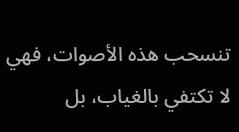تنسحب هذه الأصوات، فهي لا تكتفي بالغياب، بل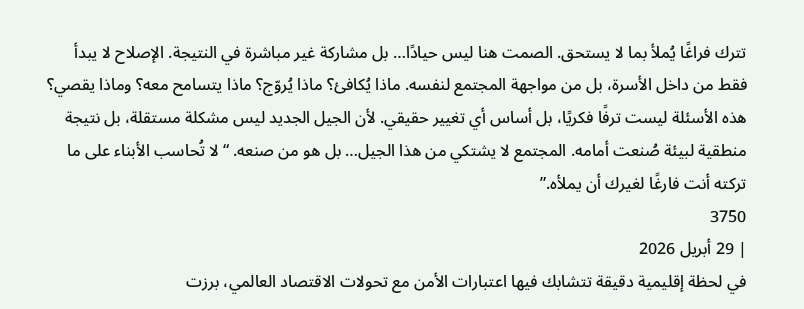تترك فراغًا يُملأ بما لا يستحق. الصمت هنا ليس حيادًا… بل مشاركة غير مباشرة في النتيجة. الإصلاح لا يبدأ فقط من داخل الأسرة، بل من مواجهة المجتمع لنفسه. ماذا يُكافئ؟ ماذا يُروّج؟ ماذا يتسامح معه؟ وماذا يقصي؟ هذه الأسئلة ليست ترفًا فكريًا، بل أساس أي تغيير حقيقي. لأن الجيل الجديد ليس مشكلة مستقلة، بل نتيجة منطقية لبيئة صُنعت أمامه. المجتمع لا يشتكي من هذا الجيل… بل هو من صنعه. “لا تُحاسب الأبناء على ما تركته أنت فارغًا لغيرك أن يملأه.”
3750
| 29 أبريل 2026
في لحظة إقليمية دقيقة تتشابك فيها اعتبارات الأمن مع تحولات الاقتصاد العالمي، برزت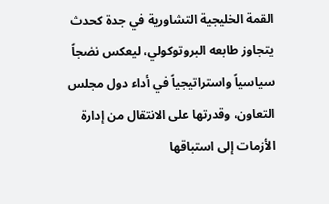القمة الخليجية التشاورية في جدة كحدث يتجاوز طابعه البروتوكولي، ليعكس نضجاً سياسياً واستراتيجياً في أداء دول مجلس التعاون، وقدرتها على الانتقال من إدارة الأزمات إلى استباقها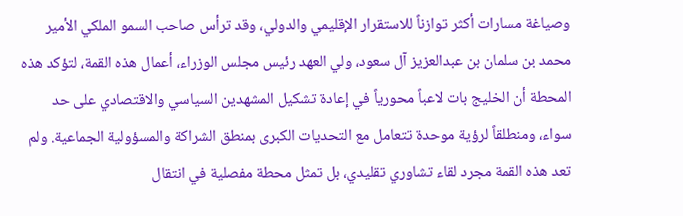وصياغة مسارات أكثر توازناً للاستقرار الإقليمي والدولي، وقد ترأس صاحب السمو الملكي الأمير محمد بن سلمان بن عبدالعزيز آل سعود، ولي العهد رئيس مجلس الوزراء، أعمال هذه القمة، لتؤكد هذه المحطة أن الخليج بات لاعباً محورياً في إعادة تشكيل المشهدين السياسي والاقتصادي على حد سواء، ومنطلقاً لرؤية موحدة تتعامل مع التحديات الكبرى بمنطق الشراكة والمسؤولية الجماعية. ولم تعد هذه القمة مجرد لقاء تشاوري تقليدي، بل تمثل محطة مفصلية في انتقال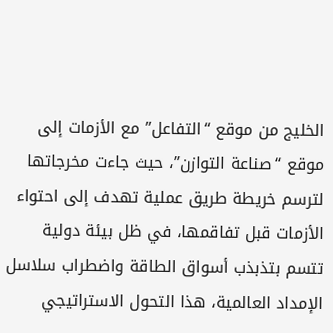الخليج من موقع “التفاعل” مع الأزمات إلى موقع “صناعة التوازن”، حيث جاءت مخرجاتها لترسم خريطة طريق عملية تهدف إلى احتواء الأزمات قبل تفاقمها، في ظل بيئة دولية تتسم بتذبذب أسواق الطاقة واضطراب سلاسل الإمداد العالمية، هذا التحول الاستراتيجي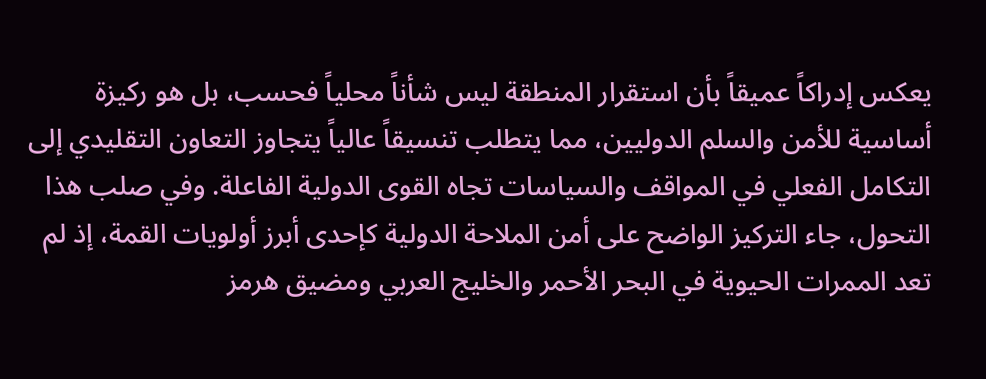يعكس إدراكاً عميقاً بأن استقرار المنطقة ليس شأناً محلياً فحسب، بل هو ركيزة أساسية للأمن والسلم الدوليين، مما يتطلب تنسيقاً عالياً يتجاوز التعاون التقليدي إلى التكامل الفعلي في المواقف والسياسات تجاه القوى الدولية الفاعلة. وفي صلب هذا التحول، جاء التركيز الواضح على أمن الملاحة الدولية كإحدى أبرز أولويات القمة، إذ لم تعد الممرات الحيوية في البحر الأحمر والخليج العربي ومضيق هرمز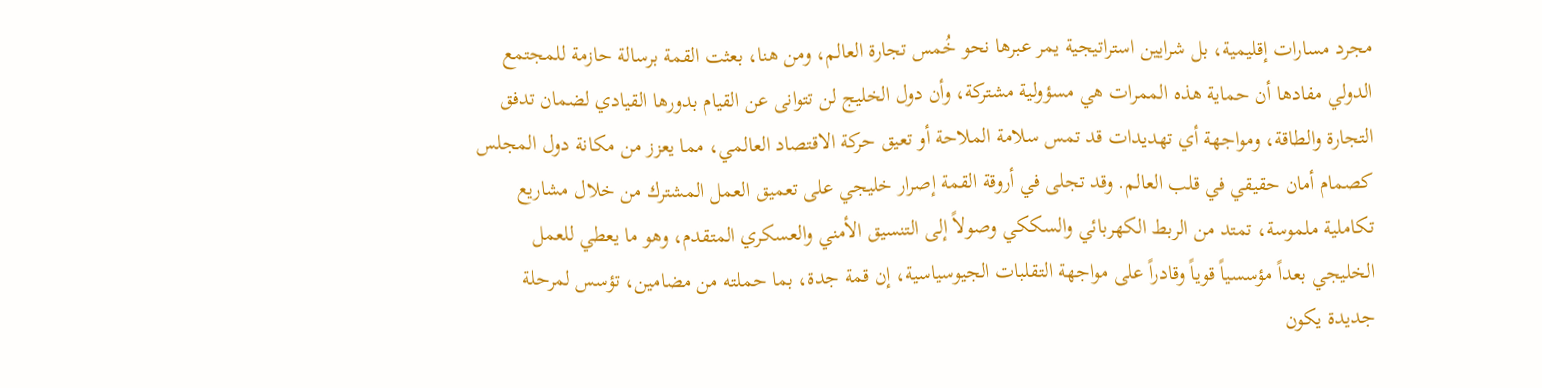مجرد مسارات إقليمية، بل شرايين استراتيجية يمر عبرها نحو خُمس تجارة العالم، ومن هنا، بعثت القمة برسالة حازمة للمجتمع الدولي مفادها أن حماية هذه الممرات هي مسؤولية مشتركة، وأن دول الخليج لن تتوانى عن القيام بدورها القيادي لضمان تدفق التجارة والطاقة، ومواجهة أي تهديدات قد تمس سلامة الملاحة أو تعيق حركة الاقتصاد العالمي، مما يعزز من مكانة دول المجلس كصمام أمان حقيقي في قلب العالم. وقد تجلى في أروقة القمة إصرار خليجي على تعميق العمل المشترك من خلال مشاريع تكاملية ملموسة، تمتد من الربط الكهربائي والسككي وصولاً إلى التنسيق الأمني والعسكري المتقدم، وهو ما يعطي للعمل الخليجي بعداً مؤسسياً قوياً وقادراً على مواجهة التقلبات الجيوسياسية، إن قمة جدة، بما حملته من مضامين، تؤسس لمرحلة جديدة يكون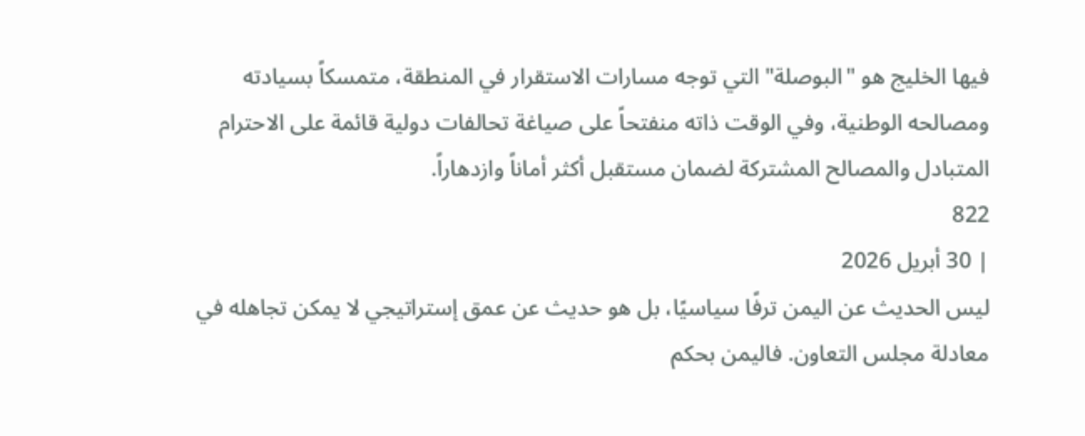فيها الخليج هو "البوصلة" التي توجه مسارات الاستقرار في المنطقة، متمسكاً بسيادته ومصالحه الوطنية، وفي الوقت ذاته منفتحاً على صياغة تحالفات دولية قائمة على الاحترام المتبادل والمصالح المشتركة لضمان مستقبل أكثر أماناً وازدهاراً.
822
| 30 أبريل 2026
ليس الحديث عن اليمن ترفًا سياسيًا، بل هو حديث عن عمق إستراتيجي لا يمكن تجاهله في معادلة مجلس التعاون. فاليمن بحكم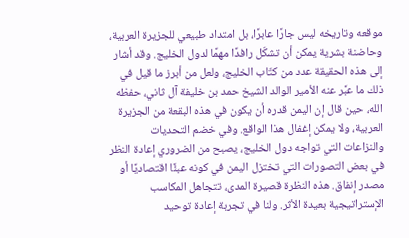موقعه وتاريخه ليس جارًا عابرًا، بل امتداد طبيعي للجزيرة العربية، وحاضنة بشرية يمكن أن تشكّل رافدًا مهمًا لدول الخليج. وقد أشار إلى هذه الحقيقة عدد من كتّاب الخليج، ولعل من أبرز ما قيل في ذلك ما عبَّر عنه الأمير الوالد الشيخ حمد بن خليفة آل ثاني، حفظه الله، حين قال إن اليمن قدره أن يكون في هذه البقعة من الجزيرة العربية، ولا يمكن إغفال هذا الواقع. وفي خضم التحديات والنزاعات التي تواجه دول الخليج، يصبح من الضروري إعادة النظر في بعض التصورات التي تختزل اليمن في كونه عبئًا اقتصاديًا أو مصدر إنفاق. هذه النظرة قصيرة المدى، تتجاهل المكاسب الإستراتيجية بعيدة الأثر. ولنا في تجربة إعادة توحيد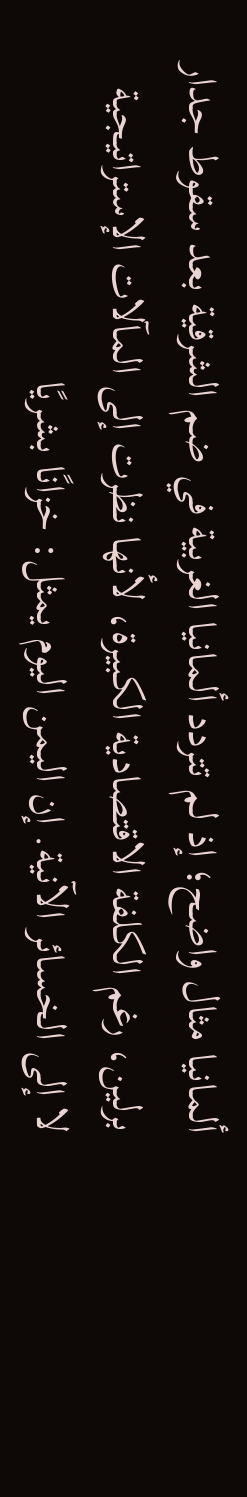ألمانيا مثال واضح؛ إذ لم تتردد ألمانيا الغربية في ضم الشرقية بعد سقوط جدار برلين، رغم الكلفة الاقتصادية الكبيرة، لأنها نظرت إلى المآلات الإستراتيجية لا إلى الخسائر الآنية. إن اليمن اليوم يمثل: خزانًا بشريًا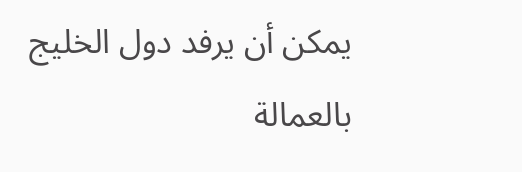يمكن أن يرفد دول الخليج بالعمالة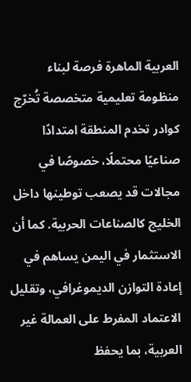العربية الماهرة فرصة لبناء منظومة تعليمية متخصصة تُخرّج كوادر تخدم المنطقة امتدادًا صناعيًا محتملًا، خصوصًا في مجالات قد يصعب توطينها داخل الخليج كالصناعات الحربية. كما أن الاستثمار في اليمن يساهم في إعادة التوازن الديموغرافي، وتقليل الاعتماد المفرط على العمالة غير العربية، بما يحفظ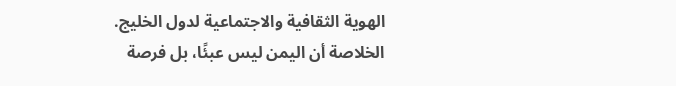الهوية الثقافية والاجتماعية لدول الخليج. الخلاصة أن اليمن ليس عبئًا، بل فرصة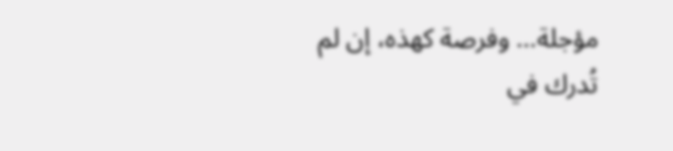مؤجلة… وفرصة كهذه، إن لم تُدرك في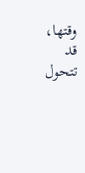وقتها، قد تتحول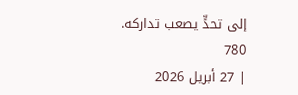إلى تحدٍّ يصعب تداركه.
780
| 27 أبريل 2026